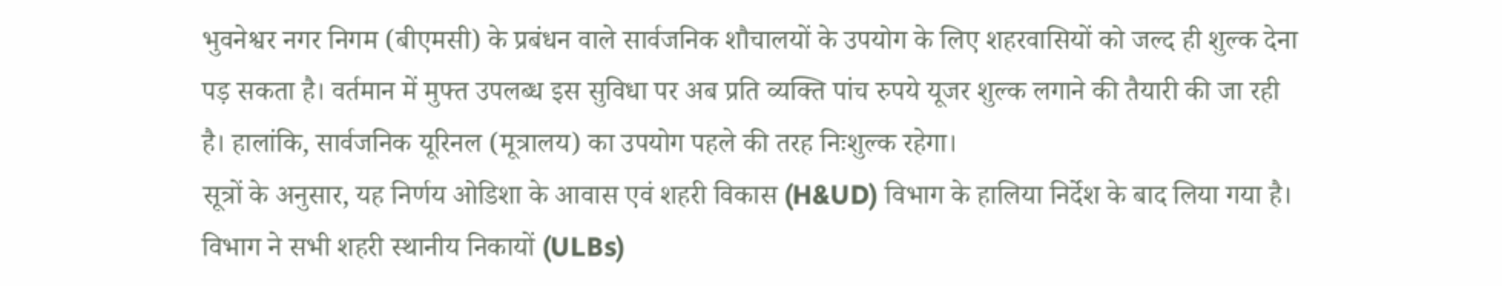भुवनेश्वर नगर निगम (बीएमसी) के प्रबंधन वाले सार्वजनिक शौचालयों के उपयोग के लिए शहरवासियों को जल्द ही शुल्क देना पड़ सकता है। वर्तमान में मुफ्त उपलब्ध इस सुविधा पर अब प्रति व्यक्ति पांच रुपये यूजर शुल्क लगाने की तैयारी की जा रही है। हालांकि, सार्वजनिक यूरिनल (मूत्रालय) का उपयोग पहले की तरह निःशुल्क रहेगा।
सूत्रों के अनुसार, यह निर्णय ओडिशा के आवास एवं शहरी विकास (H&UD) विभाग के हालिया निर्देश के बाद लिया गया है। विभाग ने सभी शहरी स्थानीय निकायों (ULBs)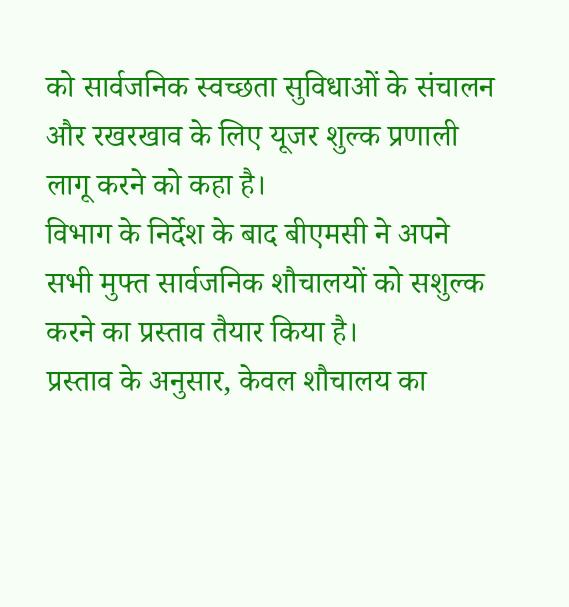को सार्वजनिक स्वच्छता सुविधाओं के संचालन और रखरखाव के लिए यूजर शुल्क प्रणाली लागू करने को कहा है।
विभाग के निर्देश के बाद बीएमसी ने अपने सभी मुफ्त सार्वजनिक शौचालयों को सशुल्क करने का प्रस्ताव तैयार किया है।
प्रस्ताव के अनुसार, केवल शौचालय का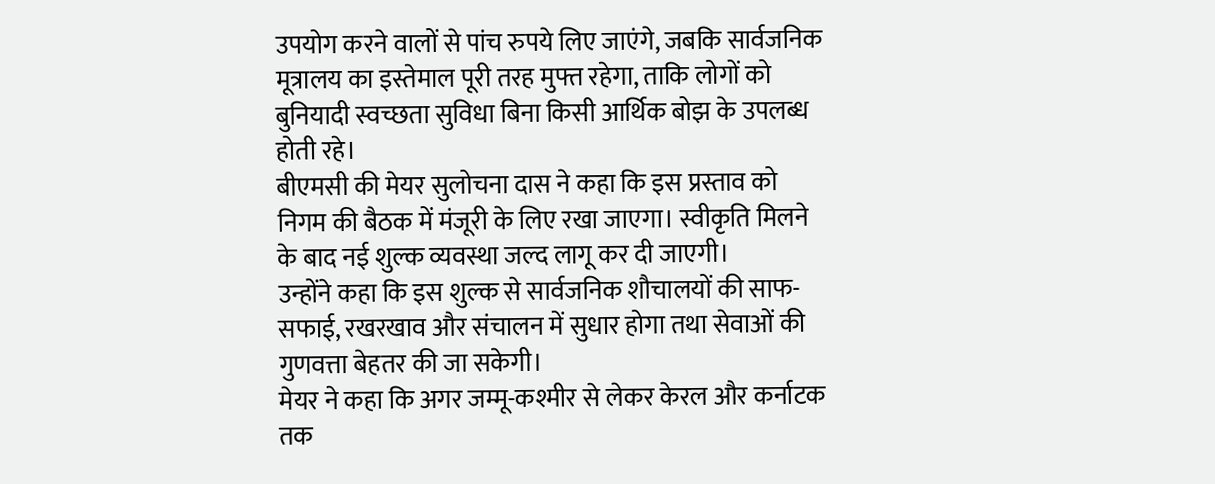उपयोग करने वालों से पांच रुपये लिए जाएंगे, जबकि सार्वजनिक मूत्रालय का इस्तेमाल पूरी तरह मुफ्त रहेगा, ताकि लोगों को बुनियादी स्वच्छता सुविधा बिना किसी आर्थिक बोझ के उपलब्ध होती रहे।
बीएमसी की मेयर सुलोचना दास ने कहा कि इस प्रस्ताव को निगम की बैठक में मंजूरी के लिए रखा जाएगा। स्वीकृति मिलने के बाद नई शुल्क व्यवस्था जल्द लागू कर दी जाएगी।
उन्होंने कहा कि इस शुल्क से सार्वजनिक शौचालयों की साफ-सफाई, रखरखाव और संचालन में सुधार होगा तथा सेवाओं की गुणवत्ता बेहतर की जा सकेगी।
मेयर ने कहा कि अगर जम्मू-कश्मीर से लेकर केरल और कर्नाटक तक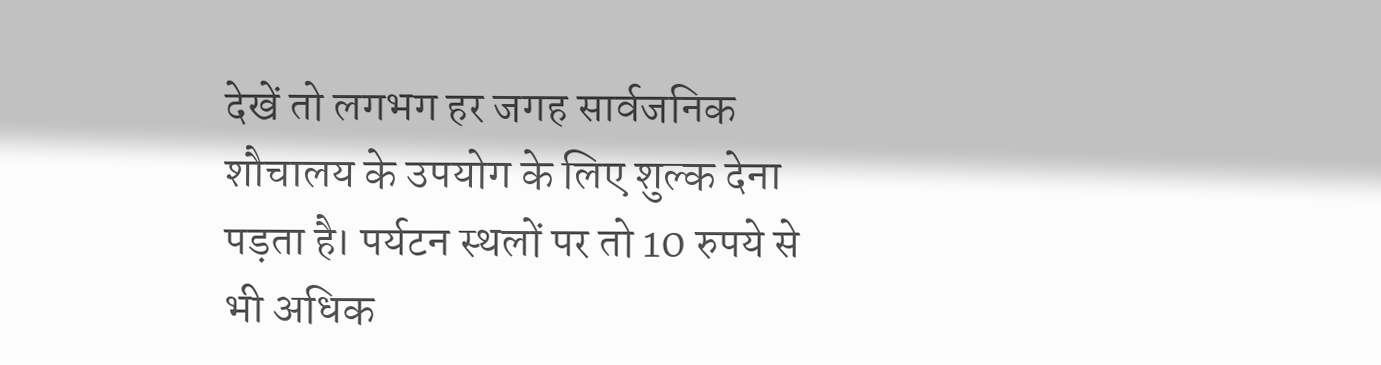देखें तो लगभग हर जगह सार्वजनिक शौचालय के उपयोग के लिए शुल्क देना पड़ता है। पर्यटन स्थलों पर तो 10 रुपये से भी अधिक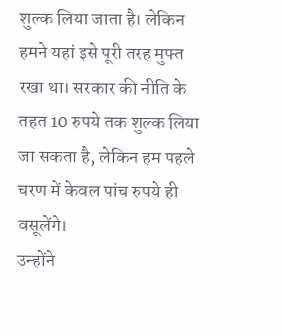शुल्क लिया जाता है। लेकिन हमने यहां इसे पूरी तरह मुफ्त रखा था। सरकार की नीति के तहत 10 रुपये तक शुल्क लिया जा सकता है, लेकिन हम पहले चरण में केवल पांच रुपये ही वसूलेंगे।
उन्होंने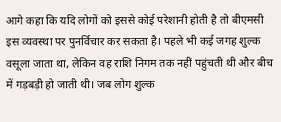आगे कहा कि यदि लोगों को इससे कोई परेशानी होती है तो बीएमसी इस व्यवस्था पर पुनर्विचार कर सकता है। पहले भी कई जगह शुल्क वसूला जाता था, लेकिन वह राशि निगम तक नहीं पहुंचती थी और बीच में गड़बड़ी हो जाती थी। जब लोग शुल्क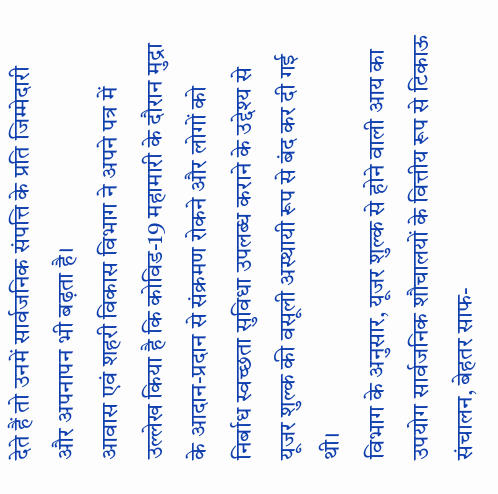देते हैं तो उनमें सार्वजनिक संपत्ति के प्रति जिम्मेदारी और अपनापन भी बढ़ता है।
आवास एवं शहरी विकास विभाग ने अपने पत्र में उल्लेख किया है कि कोविड-19 महामारी के दौरान मुद्रा के आदान-प्रदान से संक्रमण रोकने और लोगों को निर्बाध स्वच्छता सुविधा उपलब्ध कराने के उद्देश्य से यूजर शुल्क की वसूली अस्थायी रूप से बंद कर दी गई थी।
विभाग के अनुसार, यूजर शुल्क से होने वाली आय का उपयोग सार्वजनिक शौचालयों के वित्तीय रूप से टिकाऊ संचालन, बेहतर साफ-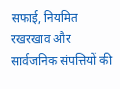सफाई, नियमित रखरखाव और सार्वजनिक संपत्तियों की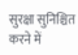सुरक्षा सुनिश्चित करने में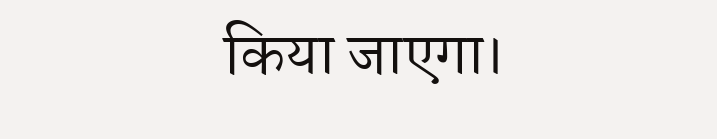किया जाएगा।